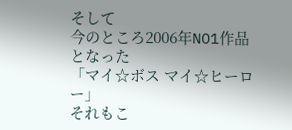そして
今のところ2006年NO1作品となった
「マイ☆ボス マイ☆ヒーロー」
それもこ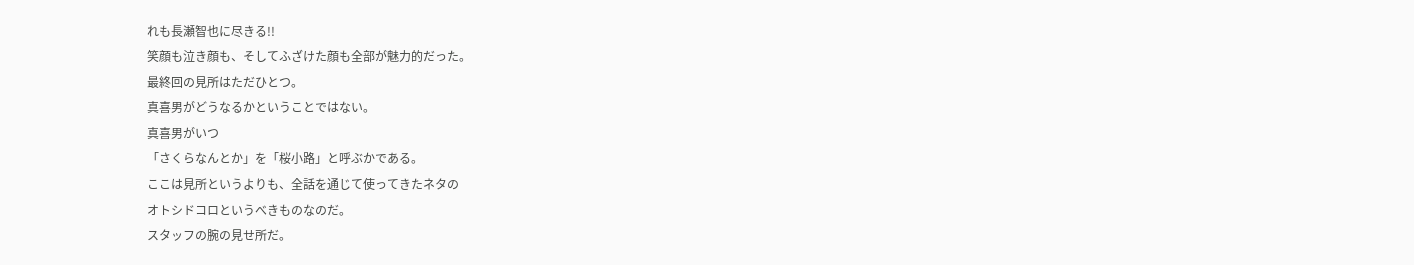れも長瀬智也に尽きる!!
笑顔も泣き顔も、そしてふざけた顔も全部が魅力的だった。
最終回の見所はただひとつ。
真喜男がどうなるかということではない。
真喜男がいつ
「さくらなんとか」を「桜小路」と呼ぶかである。
ここは見所というよりも、全話を通じて使ってきたネタの
オトシドコロというべきものなのだ。
スタッフの腕の見せ所だ。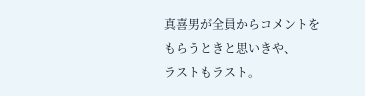真喜男が全員からコメントをもらうときと思いきや、
ラストもラスト。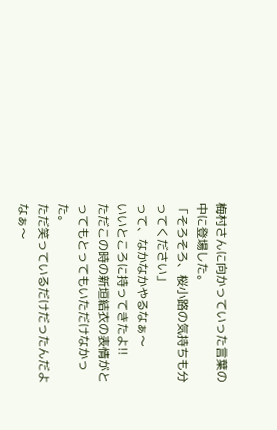梅村さんに向かっていった言葉の中に登場した。
「そろそろ、桜小路の気持ちも分ってください」
って、なかなかやるなぁ〜
いいところに持ってきたよ!!
ただこの時の新垣結衣の表情がとってもとってもいただけなかった。
ただ笑っているだけだったんだよなぁ〜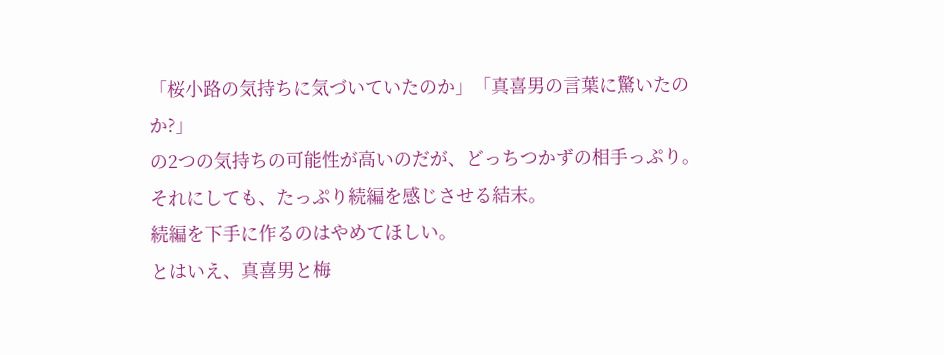「桜小路の気持ちに気づいていたのか」「真喜男の言葉に驚いたのか?」
の2つの気持ちの可能性が高いのだが、どっちつかずの相手っぷり。
それにしても、たっぷり続編を感じさせる結末。
続編を下手に作るのはやめてほしい。
とはいえ、真喜男と梅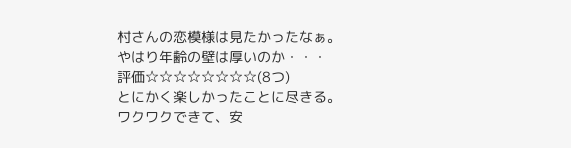村さんの恋模様は見たかったなぁ。
やはり年齢の壁は厚いのか・・・
評価☆☆☆☆☆☆☆☆(8つ)
とにかく楽しかったことに尽きる。
ワクワクできて、安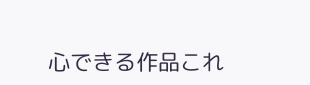心できる作品これ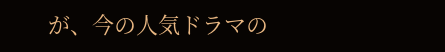が、今の人気ドラマの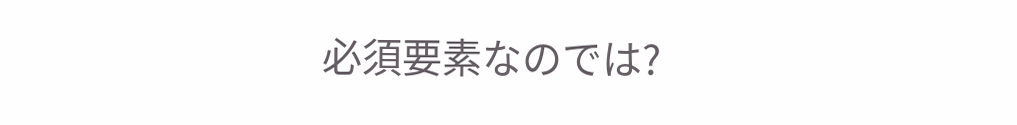必須要素なのでは?